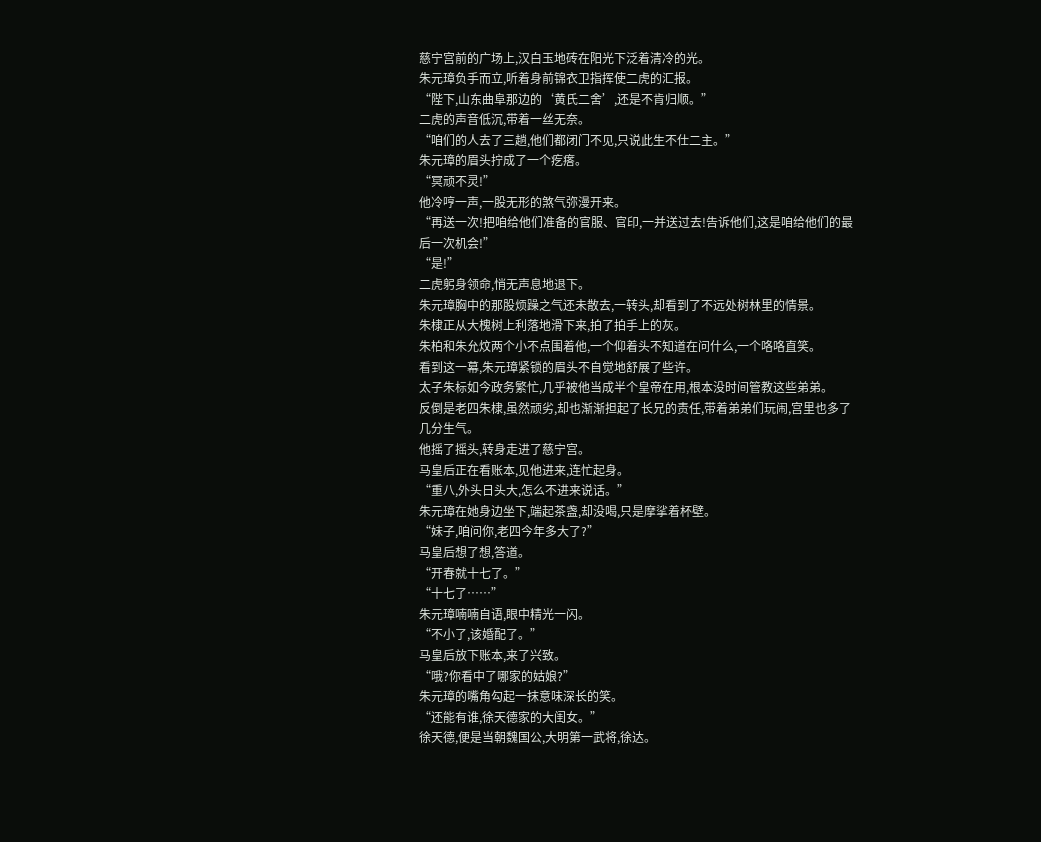慈宁宫前的广场上,汉白玉地砖在阳光下泛着清冷的光。
朱元璋负手而立,听着身前锦衣卫指挥使二虎的汇报。
“陛下,山东曲阜那边的‘黄氏二舍’,还是不肯归顺。”
二虎的声音低沉,带着一丝无奈。
“咱们的人去了三趟,他们都闭门不见,只说此生不仕二主。”
朱元璋的眉头拧成了一个疙瘩。
“冥顽不灵!”
他冷哼一声,一股无形的煞气弥漫开来。
“再送一次!把咱给他们准备的官服、官印,一并送过去!告诉他们,这是咱给他们的最后一次机会!”
“是!”
二虎躬身领命,悄无声息地退下。
朱元璋胸中的那股烦躁之气还未散去,一转头,却看到了不远处树林里的情景。
朱棣正从大槐树上利落地滑下来,拍了拍手上的灰。
朱柏和朱允炆两个小不点围着他,一个仰着头不知道在问什么,一个咯咯直笑。
看到这一幕,朱元璋紧锁的眉头不自觉地舒展了些许。
太子朱标如今政务繁忙,几乎被他当成半个皇帝在用,根本没时间管教这些弟弟。
反倒是老四朱棣,虽然顽劣,却也渐渐担起了长兄的责任,带着弟弟们玩闹,宫里也多了几分生气。
他摇了摇头,转身走进了慈宁宫。
马皇后正在看账本,见他进来,连忙起身。
“重八,外头日头大,怎么不进来说话。”
朱元璋在她身边坐下,端起茶盏,却没喝,只是摩挲着杯壁。
“妹子,咱问你,老四今年多大了?”
马皇后想了想,答道。
“开春就十七了。”
“十七了……”
朱元璋喃喃自语,眼中精光一闪。
“不小了,该婚配了。”
马皇后放下账本,来了兴致。
“哦?你看中了哪家的姑娘?”
朱元璋的嘴角勾起一抹意味深长的笑。
“还能有谁,徐天德家的大闺女。”
徐天德,便是当朝魏国公,大明第一武将,徐达。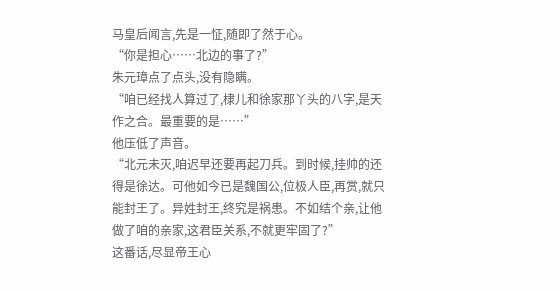马皇后闻言,先是一怔,随即了然于心。
“你是担心……北边的事了?”
朱元璋点了点头,没有隐瞒。
“咱已经找人算过了,棣儿和徐家那丫头的八字,是天作之合。最重要的是……”
他压低了声音。
“北元未灭,咱迟早还要再起刀兵。到时候,挂帅的还得是徐达。可他如今已是魏国公,位极人臣,再赏,就只能封王了。异姓封王,终究是祸患。不如结个亲,让他做了咱的亲家,这君臣关系,不就更牢固了?”
这番话,尽显帝王心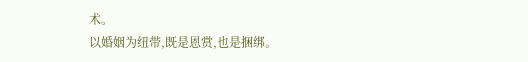术。
以婚姻为纽带,既是恩赏,也是捆绑。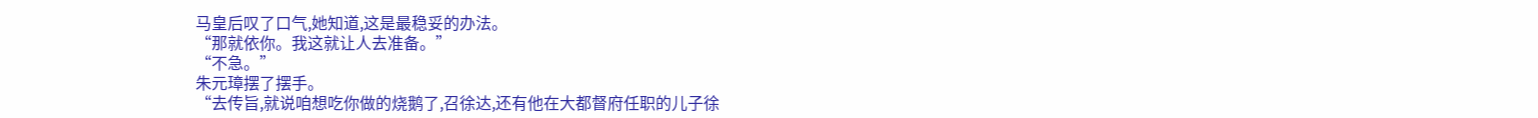马皇后叹了口气,她知道,这是最稳妥的办法。
“那就依你。我这就让人去准备。”
“不急。”
朱元璋摆了摆手。
“去传旨,就说咱想吃你做的烧鹅了,召徐达,还有他在大都督府任职的儿子徐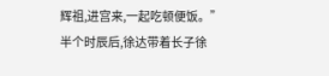辉祖,进宫来,一起吃顿便饭。”
半个时辰后,徐达带着长子徐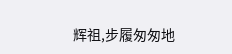辉祖,步履匆匆地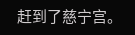赶到了慈宁宫。